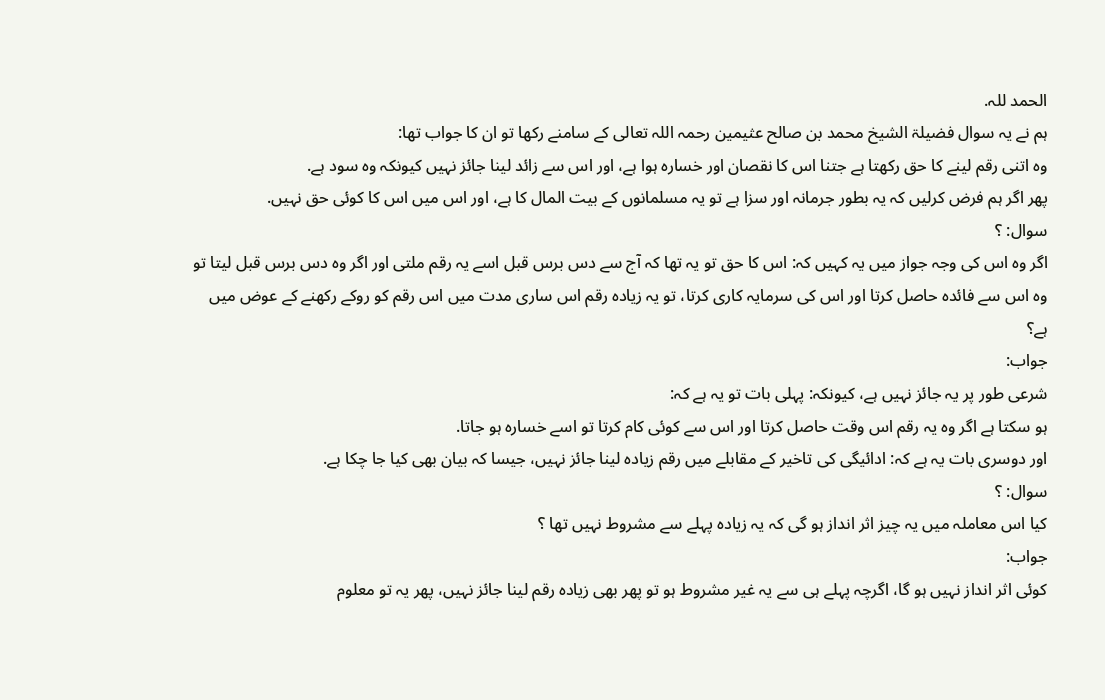الحمد للہ.
ہم نے يہ سوال فضيلۃ الشيخ محمد بن صالح عثيمين رحمہ اللہ تعالى كے سامنے ركھا تو ان كا جواب تھا:
وہ اتنى رقم لينے كا حق ركھتا ہے جتنا اس كا نقصان اور خسارہ ہوا ہے، اور اس سے زائد لينا جائز نہيں كيونكہ وہ سود ہے.
پھر اگر ہم فرض كرليں كہ يہ بطور جرمانہ اور سزا ہے تو يہ مسلمانوں كے بيت المال كا ہے، اور اس ميں اس كا كوئى حق نہيں.
سوال: ؟
اگر وہ اس كى وجہ جواز ميں يہ كہيں كہ: اس كا حق تو يہ تھا كہ آج سے دس برس قبل اسے يہ رقم ملتى اور اگر وہ دس برس قبل ليتا تو وہ اس سے فائدہ حاصل كرتا اور اس كى سرمايہ كارى كرتا، تو يہ زيادہ رقم اس سارى مدت ميں اس رقم كو روكے ركھنے كے عوض ميں ہے؟
جواب:
شرعى طور پر يہ جائز نہيں ہے، كيونكہ: پہلى بات تو يہ ہے كہ:
ہو سكتا ہے اگر وہ يہ رقم اس وقت حاصل كرتا اور اس سے كوئى كام كرتا تو اسے خسارہ ہو جاتا.
اور دوسرى بات يہ ہے كہ: ادائيگى كى تاخير كے مقابلے ميں رقم زيادہ لينا جائز نہيں، جيسا كہ بيان بھى كيا جا چكا ہے.
سوال: ؟
كيا اس معاملہ ميں يہ چيز اثر انداز ہو گى كہ يہ زيادہ پہلے سے مشروط نہيں تھا ؟
جواب:
كوئى اثر انداز نہيں ہو گا، اگرچہ پہلے ہى سے يہ غير مشروط ہو تو پھر بھى زيادہ رقم لينا جائز نہيں، پھر يہ تو معلوم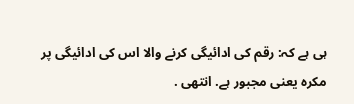ہى ہے كہ: رقم كى ادائيگى كرنے والا اس كى ادائيگى پر مكرہ يعنى مجبور ہے. انتھى .